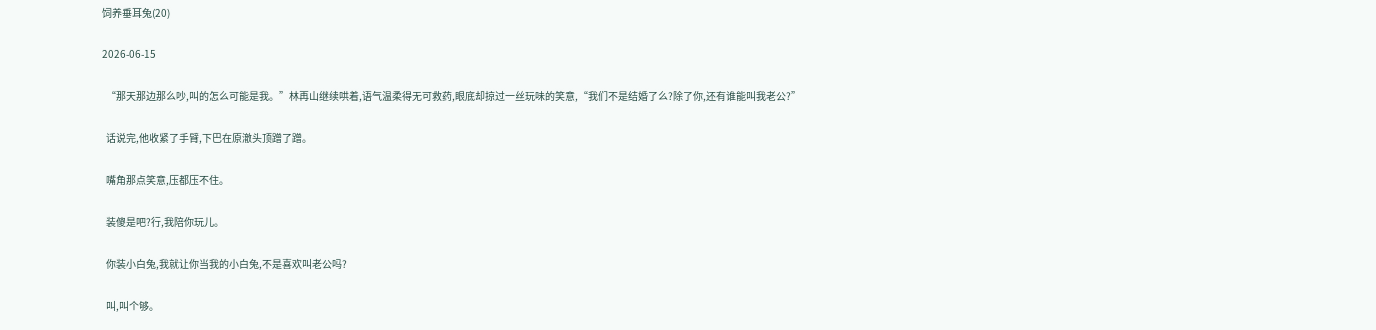饲养垂耳兔(20)

2026-06-15

  “那天那边那么吵,叫的怎么可能是我。”林再山继续哄着,语气温柔得无可救药,眼底却掠过一丝玩味的笑意,“我们不是结婚了么?除了你,还有谁能叫我老公?”

  话说完,他收紧了手臂,下巴在原澈头顶蹭了蹭。

  嘴角那点笑意,压都压不住。

  装傻是吧?行,我陪你玩儿。

  你装小白兔,我就让你当我的小白兔,不是喜欢叫老公吗?

  叫,叫个够。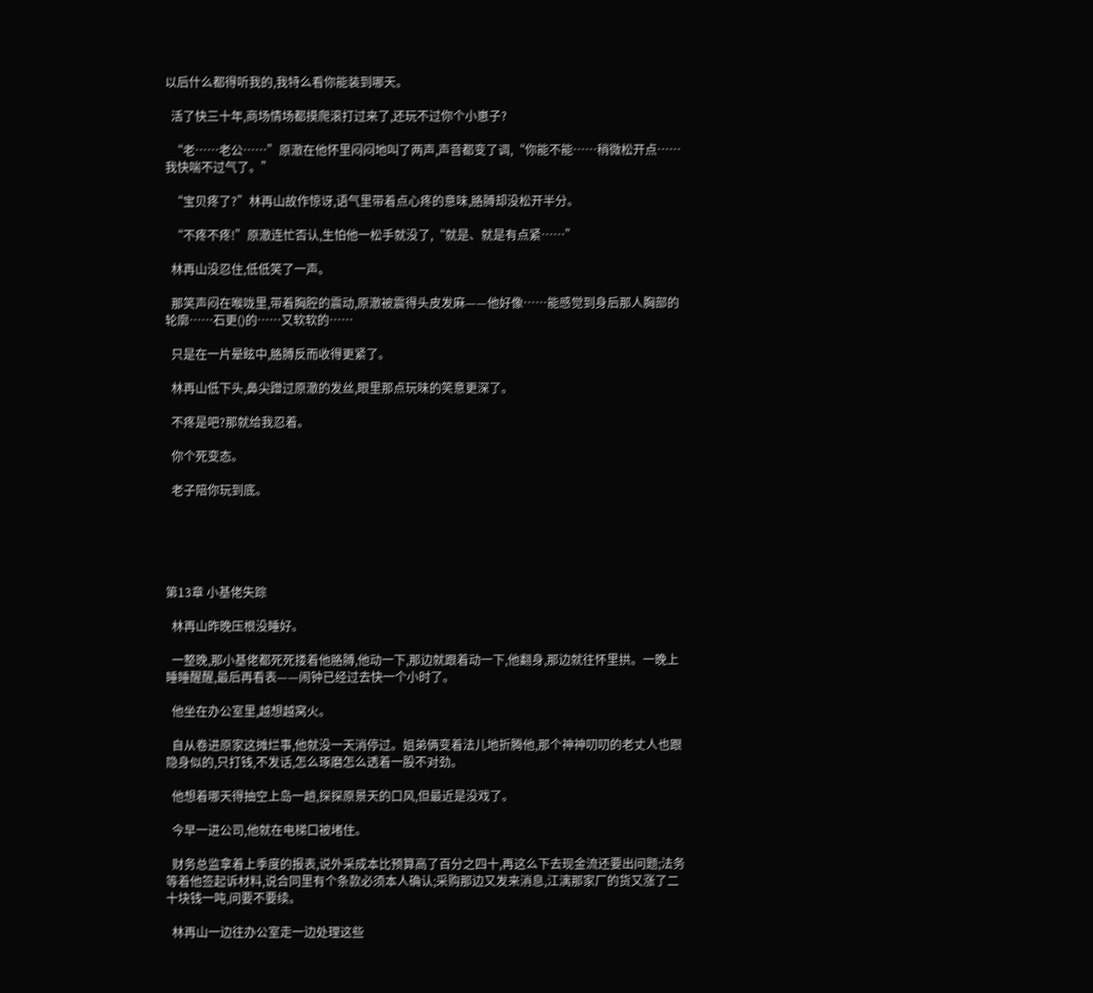以后什么都得听我的,我特么看你能装到哪天。

  活了快三十年,商场情场都摸爬滚打过来了,还玩不过你个小崽子?

  “老……老公……”原澈在他怀里闷闷地叫了两声,声音都变了调,“你能不能……稍微松开点……我快喘不过气了。”

  “宝贝疼了?”林再山故作惊讶,语气里带着点心疼的意味,胳膊却没松开半分。

  “不疼不疼!”原澈连忙否认,生怕他一松手就没了,“就是、就是有点紧……”

  林再山没忍住,低低笑了一声。

  那笑声闷在喉咙里,带着胸腔的震动,原澈被震得头皮发麻——他好像……能感觉到身后那人胸部的轮廓……石更()的……又软软的……

  只是在一片晕眩中,胳膊反而收得更紧了。

  林再山低下头,鼻尖蹭过原澈的发丝,眼里那点玩味的笑意更深了。

  不疼是吧?那就给我忍着。

  你个死变态。

  老子陪你玩到底。





第13章 小基佬失踪

  林再山昨晚压根没睡好。

  一整晚,那小基佬都死死搂着他胳膊,他动一下,那边就跟着动一下,他翻身,那边就往怀里拱。一晚上睡睡醒醒,最后再看表——闹钟已经过去快一个小时了。

  他坐在办公室里,越想越窝火。

  自从卷进原家这摊烂事,他就没一天消停过。姐弟俩变着法儿地折腾他,那个神神叨叨的老丈人也跟隐身似的,只打钱,不发话,怎么琢磨怎么透着一股不对劲。

  他想着哪天得抽空上岛一趟,探探原景天的口风,但最近是没戏了。

  今早一进公司,他就在电梯口被堵住。

  财务总监拿着上季度的报表,说外采成本比预算高了百分之四十,再这么下去现金流还要出问题;法务等着他签起诉材料,说合同里有个条款必须本人确认;采购那边又发来消息,江漓那家厂的货又涨了二十块钱一吨,问要不要续。

  林再山一边往办公室走一边处理这些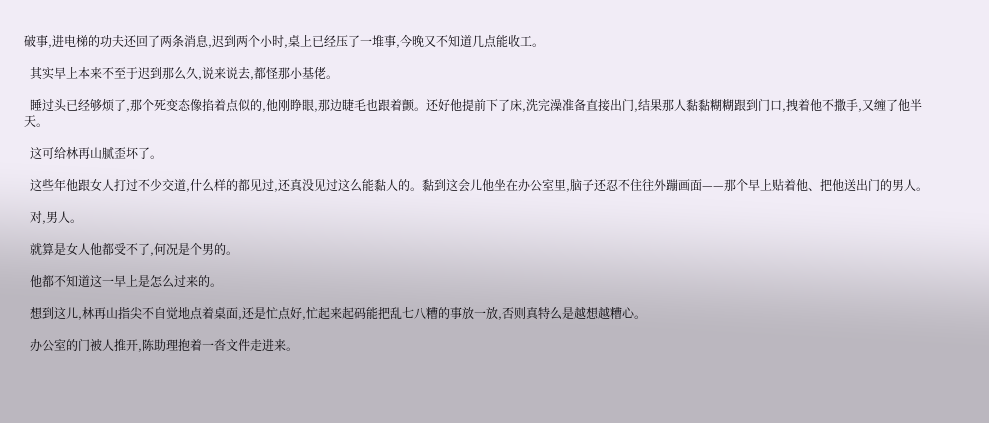破事,进电梯的功夫还回了两条消息,迟到两个小时,桌上已经压了一堆事,今晚又不知道几点能收工。

  其实早上本来不至于迟到那么久,说来说去,都怪那小基佬。

  睡过头已经够烦了,那个死变态像掐着点似的,他刚睁眼,那边睫毛也跟着颤。还好他提前下了床,洗完澡准备直接出门,结果那人黏黏糊糊跟到门口,拽着他不撒手,又缠了他半天。

  这可给林再山腻歪坏了。

  这些年他跟女人打过不少交道,什么样的都见过,还真没见过这么能黏人的。黏到这会儿他坐在办公室里,脑子还忍不住往外蹦画面——那个早上贴着他、把他送出门的男人。

  对,男人。

  就算是女人他都受不了,何况是个男的。

  他都不知道这一早上是怎么过来的。

  想到这儿,林再山指尖不自觉地点着桌面,还是忙点好,忙起来起码能把乱七八糟的事放一放,否则真特么是越想越糟心。

  办公室的门被人推开,陈助理抱着一沓文件走进来。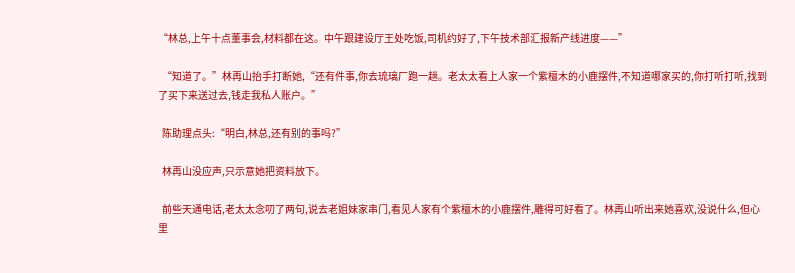“林总,上午十点董事会,材料都在这。中午跟建设厅王处吃饭,司机约好了,下午技术部汇报新产线进度——”

  “知道了。”林再山抬手打断她,“还有件事,你去琉璃厂跑一趟。老太太看上人家一个紫檀木的小鹿摆件,不知道哪家买的,你打听打听,找到了买下来送过去,钱走我私人账户。”

  陈助理点头:“明白,林总,还有别的事吗?”

  林再山没应声,只示意她把资料放下。

  前些天通电话,老太太念叨了两句,说去老姐妹家串门,看见人家有个紫檀木的小鹿摆件,雕得可好看了。林再山听出来她喜欢,没说什么,但心里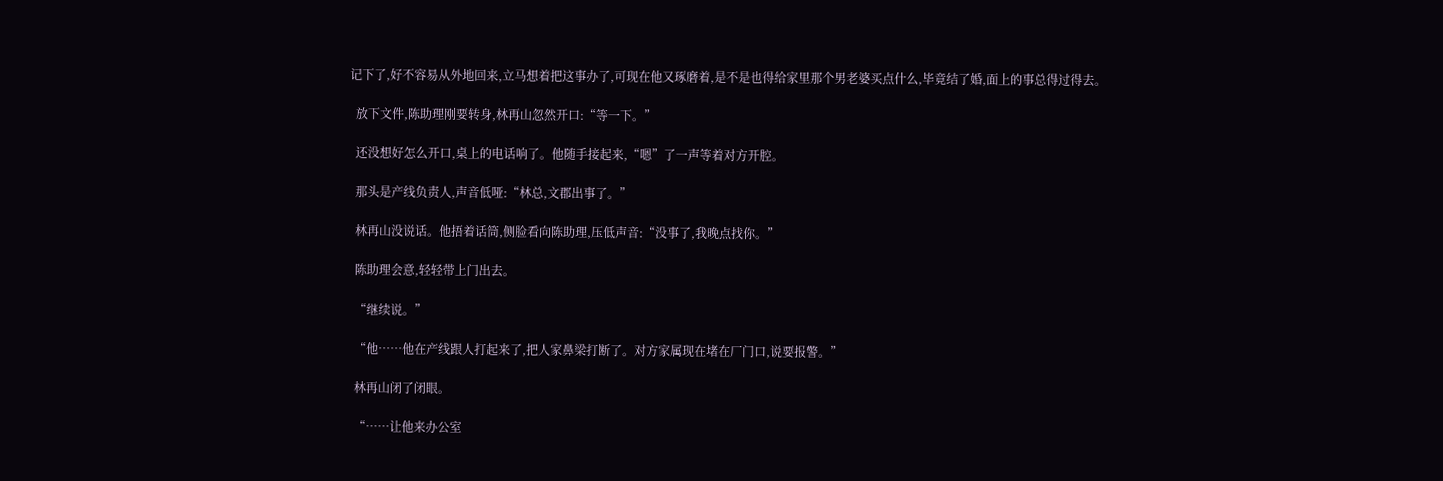记下了,好不容易从外地回来,立马想着把这事办了,可现在他又琢磨着,是不是也得给家里那个男老婆买点什么,毕竟结了婚,面上的事总得过得去。

  放下文件,陈助理刚要转身,林再山忽然开口:“等一下。”

  还没想好怎么开口,桌上的电话响了。他随手接起来,“嗯”了一声等着对方开腔。

  那头是产线负责人,声音低哑:“林总,文郡出事了。”

  林再山没说话。他捂着话筒,侧脸看向陈助理,压低声音:“没事了,我晚点找你。”

  陈助理会意,轻轻带上门出去。

  “继续说。”

  “他……他在产线跟人打起来了,把人家鼻梁打断了。对方家属现在堵在厂门口,说要报警。”

  林再山闭了闭眼。

  “……让他来办公室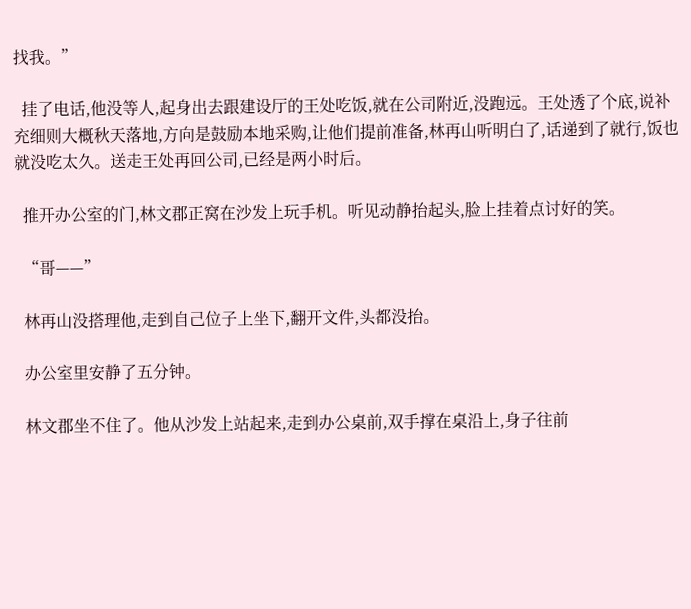找我。”

  挂了电话,他没等人,起身出去跟建设厅的王处吃饭,就在公司附近,没跑远。王处透了个底,说补充细则大概秋天落地,方向是鼓励本地采购,让他们提前准备,林再山听明白了,话递到了就行,饭也就没吃太久。送走王处再回公司,已经是两小时后。

  推开办公室的门,林文郡正窝在沙发上玩手机。听见动静抬起头,脸上挂着点讨好的笑。

  “哥——”

  林再山没搭理他,走到自己位子上坐下,翻开文件,头都没抬。

  办公室里安静了五分钟。

  林文郡坐不住了。他从沙发上站起来,走到办公桌前,双手撑在桌沿上,身子往前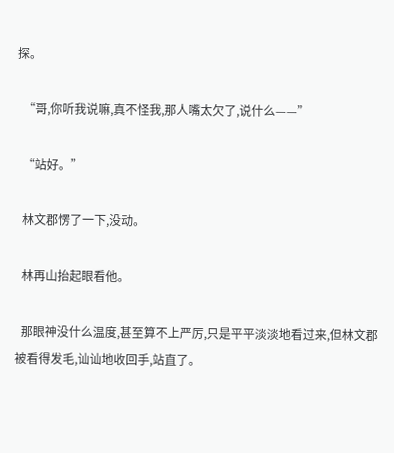探。

  “哥,你听我说嘛,真不怪我,那人嘴太欠了,说什么——”

  “站好。”

  林文郡愣了一下,没动。

  林再山抬起眼看他。

  那眼神没什么温度,甚至算不上严厉,只是平平淡淡地看过来,但林文郡被看得发毛,讪讪地收回手,站直了。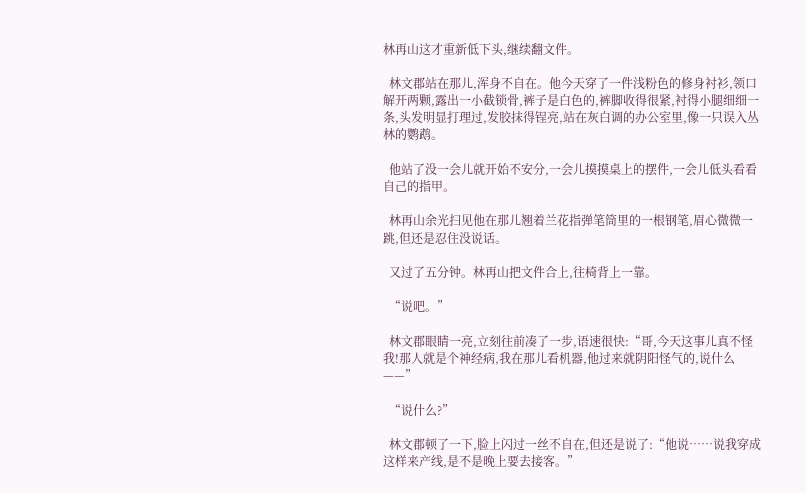林再山这才重新低下头,继续翻文件。

  林文郡站在那儿,浑身不自在。他今天穿了一件浅粉色的修身衬衫,领口解开两颗,露出一小截锁骨,裤子是白色的,裤脚收得很紧,衬得小腿细细一条,头发明显打理过,发胶抹得锃亮,站在灰白调的办公室里,像一只误入丛林的鹦鹉。

  他站了没一会儿就开始不安分,一会儿摸摸桌上的摆件,一会儿低头看看自己的指甲。

  林再山余光扫见他在那儿翘着兰花指弹笔筒里的一根钢笔,眉心微微一跳,但还是忍住没说话。

  又过了五分钟。林再山把文件合上,往椅背上一靠。

  “说吧。”

  林文郡眼睛一亮,立刻往前凑了一步,语速很快:“哥,今天这事儿真不怪我!那人就是个神经病,我在那儿看机器,他过来就阴阳怪气的,说什么——”

  “说什么?”

  林文郡顿了一下,脸上闪过一丝不自在,但还是说了:“他说……说我穿成这样来产线,是不是晚上要去接客。”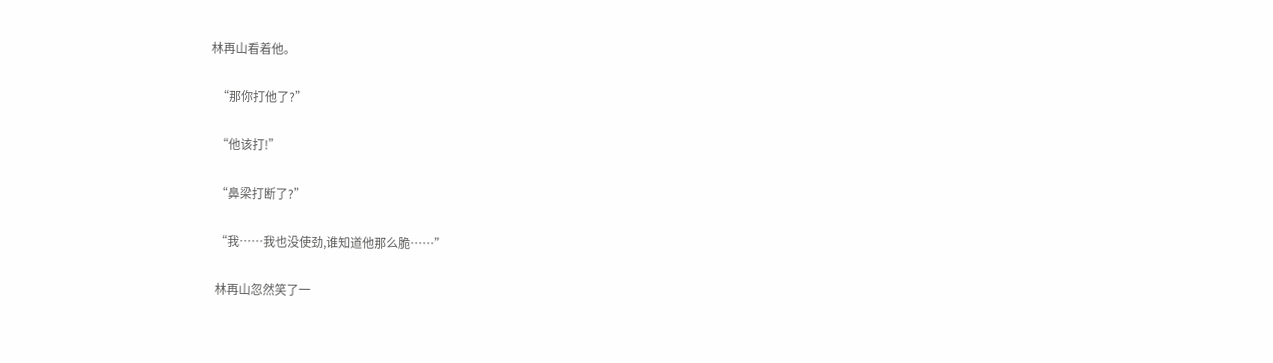林再山看着他。

  “那你打他了?”

  “他该打!”

  “鼻梁打断了?”

  “我……我也没使劲,谁知道他那么脆……”

  林再山忽然笑了一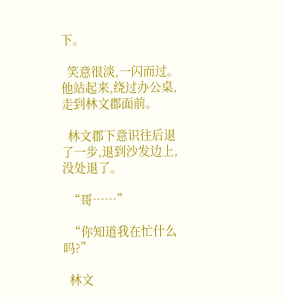下。

  笑意很淡,一闪而过。他站起来,绕过办公桌,走到林文郡面前。

  林文郡下意识往后退了一步,退到沙发边上,没处退了。

  “哥……”

  “你知道我在忙什么吗?”

  林文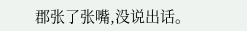郡张了张嘴,没说出话。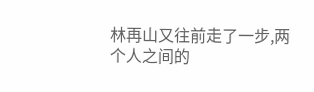林再山又往前走了一步,两个人之间的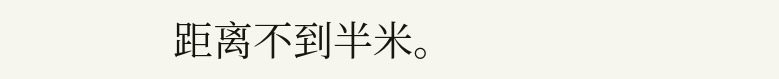距离不到半米。